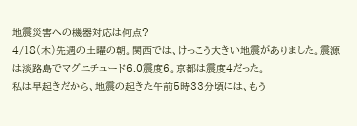地震災害への機器対応は何点?
4/18(木)先週の土曜の朝。関西では、けっこう大きい地震がありました。震源は淡路島でマグニチュード6.0震度6。京都は震度4だった。
私は早起きだから、地震の起きた午前5時33分頃には、もう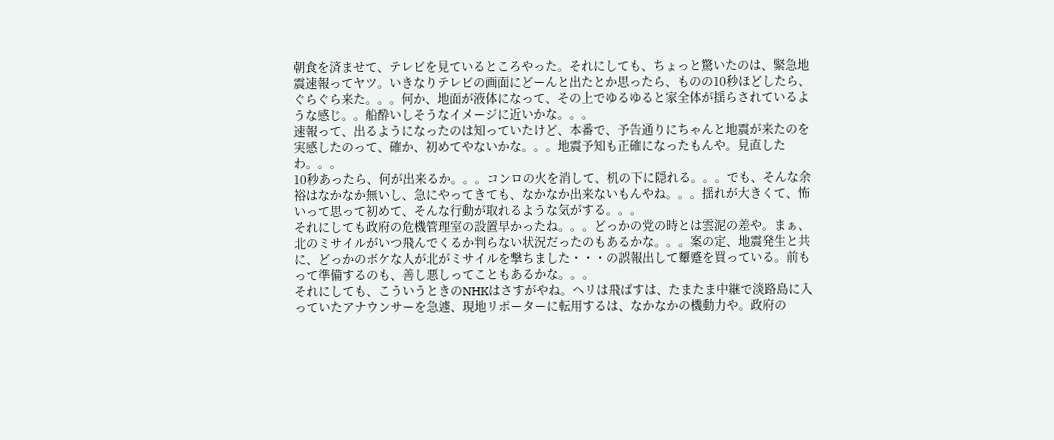朝食を済ませて、テレビを見ているところやった。それにしても、ちょっと驚いたのは、緊急地震速報ってヤツ。いきなりテレビの画面にどーんと出たとか思ったら、ものの10秒ほどしたら、ぐらぐら来た。。。何か、地面が液体になって、その上でゆるゆると家全体が揺らされているような感じ。。船酔いしそうなイメージに近いかな。。。
速報って、出るようになったのは知っていたけど、本番で、予告通りにちゃんと地震が来たのを実感したのって、確か、初めてやないかな。。。地震予知も正確になったもんや。見直したわ。。。
10秒あったら、何が出来るか。。。コンロの火を消して、机の下に隠れる。。。でも、そんな余裕はなかなか無いし、急にやってきても、なかなか出来ないもんやね。。。揺れが大きくて、怖いって思って初めて、そんな行動が取れるような気がする。。。
それにしても政府の危機管理室の設置早かったね。。。どっかの党の時とは雲泥の差や。まぁ、北のミサイルがいつ飛んでくるか判らない状況だったのもあるかな。。。案の定、地震発生と共に、どっかのボケな人が北がミサイルを撃ちました・・・の誤報出して顰蹙を買っている。前もって準備するのも、善し悪しってこともあるかな。。。
それにしても、こういうときのNHKはさすがやね。ヘリは飛ばすは、たまたま中継で淡路島に入っていたアナウンサーを急遽、現地リポーターに転用するは、なかなかの機動力や。政府の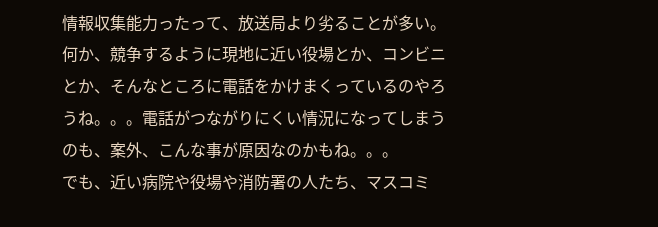情報収集能力ったって、放送局より劣ることが多い。何か、競争するように現地に近い役場とか、コンビニとか、そんなところに電話をかけまくっているのやろうね。。。電話がつながりにくい情況になってしまうのも、案外、こんな事が原因なのかもね。。。
でも、近い病院や役場や消防署の人たち、マスコミ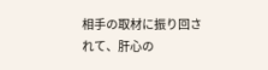相手の取材に振り回されて、肝心の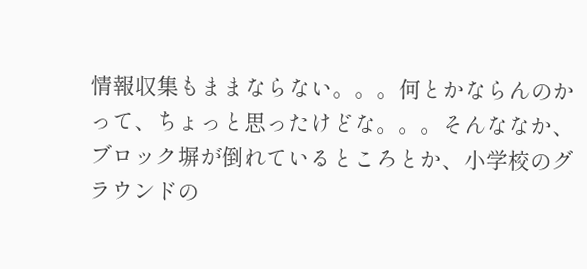情報収集もままならない。。。何とかならんのかって、ちょっと思ったけどな。。。そんななか、ブロック塀が倒れているところとか、小学校のグラウンドの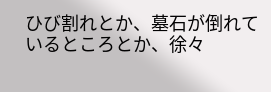ひび割れとか、墓石が倒れているところとか、徐々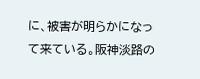に、被害が明らかになって来ている。阪神淡路の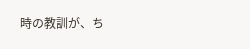時の教訓が、ち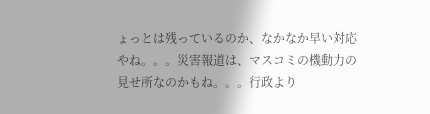ょっとは残っているのか、なかなか早い対応やね。。。災害報道は、マスコミの機動力の見せ所なのかもね。。。行政より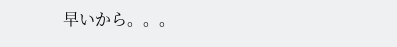早いから。。。